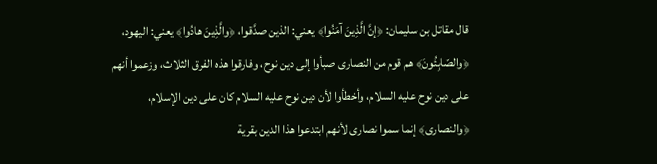قال مقاتل بن سليمان: ﴿إنَّ الَّذِينَ آمَنُوا﴾ يعني: الذين صدَّقوا، ﴿والَّذِينَ هادُوا﴾ يعني: اليهود، ﴿والصّابِئُونَ﴾ هم قوم من النصارى صبأوا إلى دين نوح، وفارقوا هذه الفرق الثلاث، وزعموا أنهم على دين نوح عليه السلام، وأخطأوا لأن دين نوح عليه السلام كان على دين الإسلام، ﴿والنصارى﴾ إنما سموا نصارى لأنهم ابتدعوا هذا الدين بقرية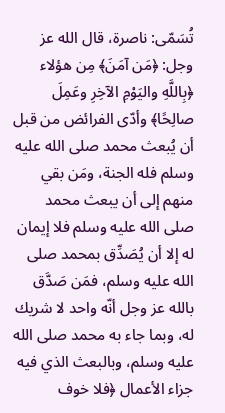تُسَمّى: ناصرة، قال الله عز وجل: ﴿مَن آمَنَ﴾ مِن هؤلاء ﴿بِاللَّهِ واليَوْمِ الآخِرِ وعَمِلَ صالِحًا﴾ وأدّى الفرائض من قبل أن يُبعث محمد صلى الله عليه وسلم فله الجنة، ومَن بقي منهم إلى أن يبعث محمد صلى الله عليه وسلم فلا إيمان له إلا أن يُصَدِّق بمحمد صلى الله عليه وسلم، فمَن صَدَّق بالله عز وجل أنّه واحد لا شريك له، وبما جاء به محمد صلى الله عليه وسلم، وبالبعث الذي فيه جزاء الأعمال ﴿فلا خوف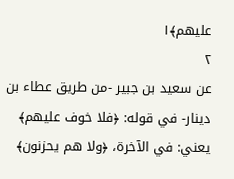عليهم﴾١
٢
عن سعيد بن جبير -من طريق عطاء بن دينار- في قوله: ﴿فلا خوف عليهم﴾ يعني: في الآخرة، ﴿ولا هم يحزنون﴾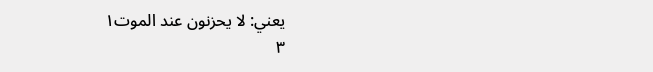يعني: لا يحزنون عند الموت١
٣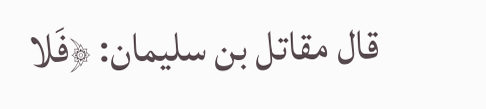قال مقاتل بن سليمان: ﴿فَلا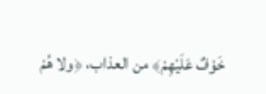خَوْفٌ عَلَيْهِمْ﴾ من العذاب، ﴿ولا هُمْ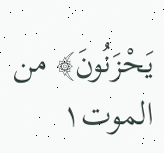يَحْزَنُونَ﴾ من الموت١